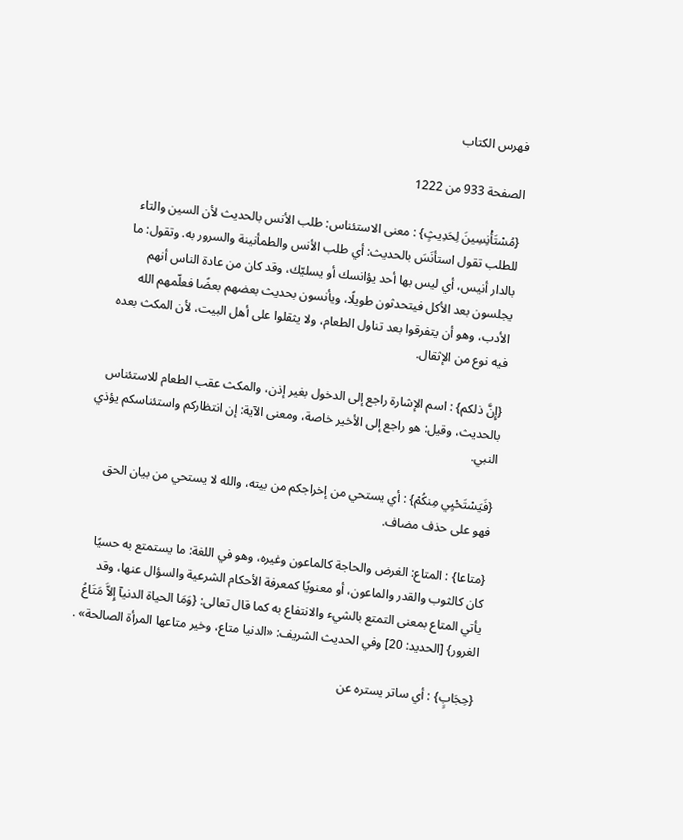فهرس الكتاب

الصفحة 933 من 1222

{مُسْتَأْنِسِينَ لِحَدِيثٍ} : معنى الاستئناس: طلب الأنس بالحديث لأن السين والتاء للطلب تقول استأنَسَ بالحديث: أي طلب الأنس والطمأنينة والسرور به. وتقول: ما بالدار أنيس، أي ليس بها أحد يؤانسك أو يسليّك، وقد كان من عادة الناس أنهم يجلسون بعد الأكل فيتحدثون طويلًا، ويأنسون بحديث بعضهم بعضًا فعلّمهم الله الأدب، وهو أن يتفرقوا بعد تناول الطعام، ولا يثقلوا على أهل البيت، لأن المكث بعده فيه نوع من الإثقال.

{إِنَّ ذلكم} : اسم الإشارة راجع إلى الدخول بغير إذن، والمكث عقب الطعام للاستئناس بالحديث، وقيل: هو راجع إلى الأخير خاصة، ومعنى الآية: إن انتظاركم واستئناسكم يؤذي النبي.

{فَيَسْتَحْيِي مِنكُمْ} : أي يستحي من إخراجكم من بيته، والله لا يستحي من بيان الحق فهو على حذف مضاف.

{متاعا} : المتاع: الغرض والحاجة كالماعون وغيره، وهو في اللغة: ما يستمتع به حسيًا كان كالثوب والقدر والماعون، أو معنويًا كمعرفة الأحكام الشرعية والسؤال عنها، وقد يأتي المتاع بمعنى التمتع بالشيء والانتفاع به كما قال تعالى: {وَمَا الحياة الدنيآ إِلاَّ مَتَاعُ الغرور} [الحديد: 20] وفي الحديث الشريف: «الدنيا متاع، وخير متاعها المرأة الصالحة» .

{حِجَابٍ} : أي ساتر يستره عن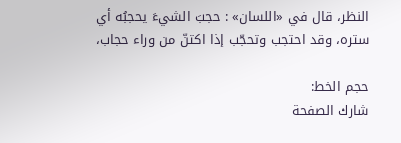النظر، قال في «اللسان» : حجبَ الشيءَ يحجبُه أي ستره، وقد احتجب وتحجّب إذا اكتنّ من وراء حجاب،

حجم الخط:
شارك الصفحة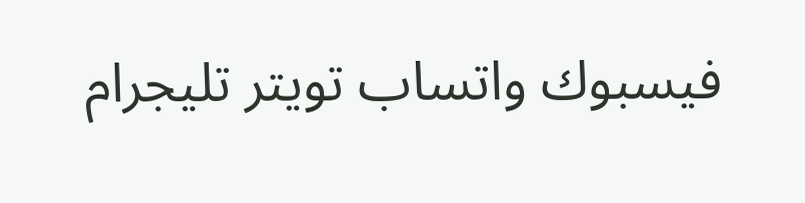فيسبوك واتساب تويتر تليجرام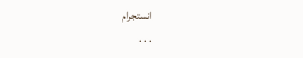انستجرام
. . .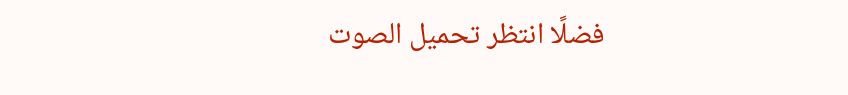فضلًا انتظر تحميل الصوت